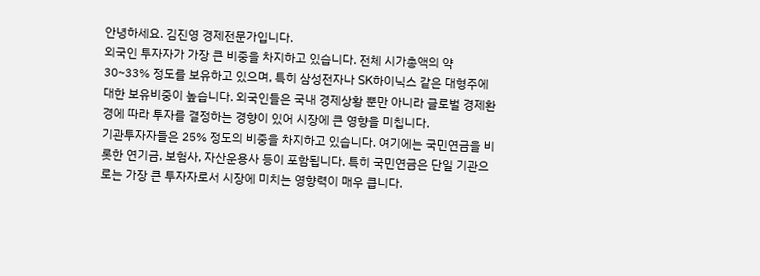안녕하세요. 김진영 경제전문가입니다.
외국인 투자자가 가장 큰 비중을 차지하고 있습니다. 전체 시가총액의 약 30~33% 정도를 보유하고 있으며, 특히 삼성전자나 SK하이닉스 같은 대형주에 대한 보유비중이 높습니다. 외국인들은 국내 경제상황 뿐만 아니라 글로벌 경제환경에 따라 투자를 결정하는 경향이 있어 시장에 큰 영향을 미칩니다.
기관투자자들은 25% 정도의 비중을 차지하고 있습니다. 여기에는 국민연금을 비롯한 연기금, 보험사, 자산운용사 등이 포함됩니다. 특히 국민연금은 단일 기관으로는 가장 큰 투자자로서 시장에 미치는 영향력이 매우 큽니다.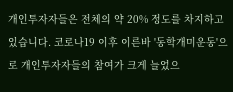개인투자자들은 전체의 약 20% 정도를 차지하고 있습니다. 코로나19 이후 이른바 '동학개미운동'으로 개인투자자들의 참여가 크게 늘었으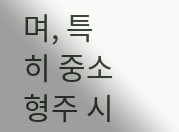며, 특히 중소형주 시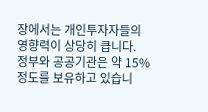장에서는 개인투자자들의 영향력이 상당히 큽니다.
정부와 공공기관은 약 15% 정도를 보유하고 있습니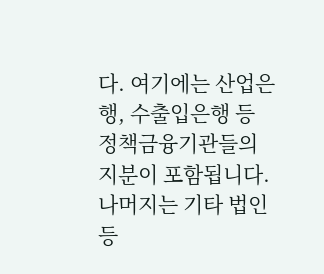다. 여기에는 산업은행, 수출입은행 등 정책금융기관들의 지분이 포함됩니다.
나머지는 기타 법인 등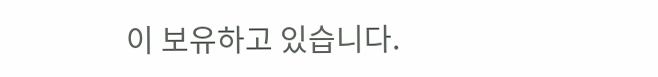이 보유하고 있습니다.